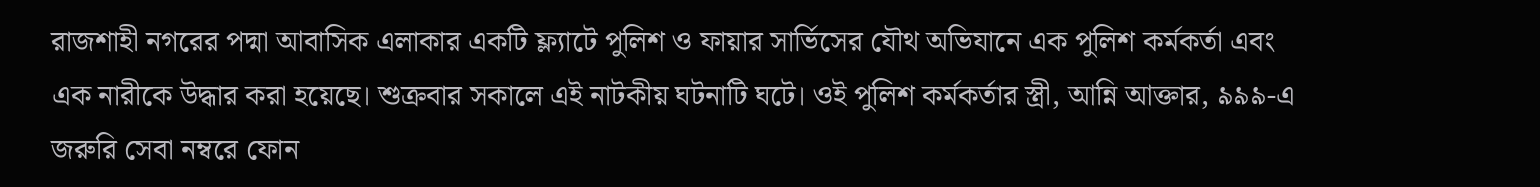রাজশাহী নগরের পদ্মা আবাসিক এলাকার একটি ফ্ল্যাটে পুলিশ ও ফায়ার সার্ভিসের যৌথ অভিযানে এক পুলিশ কর্মকর্তা এবং এক নারীকে উদ্ধার করা হয়েছে। শুক্রবার সকালে এই নাটকীয় ঘটনাটি ঘটে। ওই পুলিশ কর্মকর্তার স্ত্রী, আন্নি আক্তার, ৯৯৯-এ জরুরি সেবা নম্বরে ফোন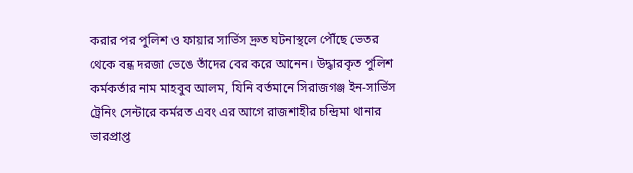করার পর পুলিশ ও ফায়ার সার্ভিস দ্রুত ঘটনাস্থলে পৌঁছে ভেতর থেকে বন্ধ দরজা ভেঙে তাঁদের বের করে আনেন। উদ্ধারকৃত পুলিশ কর্মকর্তার নাম মাহবুব আলম, যিনি বর্তমানে সিরাজগঞ্জ ইন-সার্ভিস ট্রেনিং সেন্টারে কর্মরত এবং এর আগে রাজশাহীর চন্দ্রিমা থানার ভারপ্রাপ্ত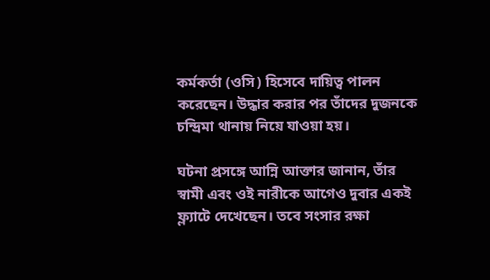কর্মকর্তা (ওসি) হিসেবে দায়িত্ব পালন করেছেন। উদ্ধার করার পর তাঁদের দুজনকে চন্দ্রিমা থানায় নিয়ে যাওয়া হয়।

ঘটনা প্রসঙ্গে আন্নি আক্তার জানান, তাঁর স্বামী এবং ওই নারীকে আগেও দুবার একই ফ্ল্যাটে দেখেছেন। তবে সংসার রক্ষা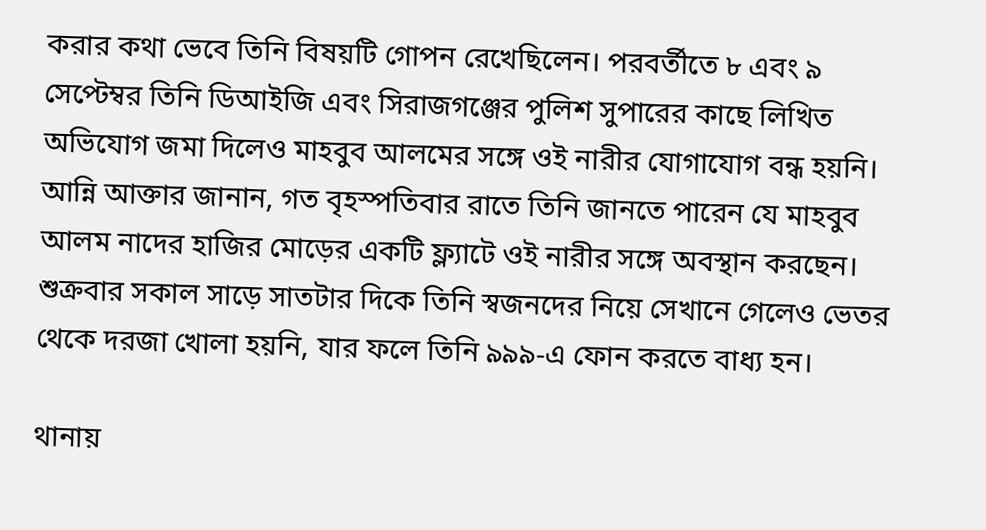করার কথা ভেবে তিনি বিষয়টি গোপন রেখেছিলেন। পরবর্তীতে ৮ এবং ৯ সেপ্টেম্বর তিনি ডিআইজি এবং সিরাজগঞ্জের পুলিশ সুপারের কাছে লিখিত অভিযোগ জমা দিলেও মাহবুব আলমের সঙ্গে ওই নারীর যোগাযোগ বন্ধ হয়নি। আন্নি আক্তার জানান, গত বৃহস্পতিবার রাতে তিনি জানতে পারেন যে মাহবুব আলম নাদের হাজির মোড়ের একটি ফ্ল্যাটে ওই নারীর সঙ্গে অবস্থান করছেন। শুক্রবার সকাল সাড়ে সাতটার দিকে তিনি স্বজনদের নিয়ে সেখানে গেলেও ভেতর থেকে দরজা খোলা হয়নি, যার ফলে তিনি ৯৯৯-এ ফোন করতে বাধ্য হন।

থানায়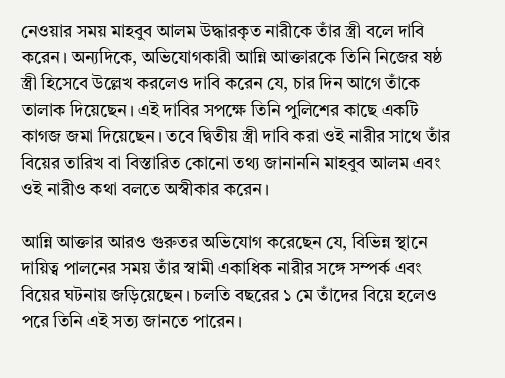নেওয়ার সময় মাহবুব আলম উদ্ধারকৃত নারীকে তাঁর স্ত্রী বলে দাবি করেন। অন্যদিকে, অভিযোগকারী আন্নি আক্তারকে তিনি নিজের ষষ্ঠ স্ত্রী হিসেবে উল্লেখ করলেও দাবি করেন যে, চার দিন আগে তাঁকে তালাক দিয়েছেন। এই দাবির সপক্ষে তিনি পুলিশের কাছে একটি কাগজ জমা দিয়েছেন। তবে দ্বিতীয় স্ত্রী দাবি করা ওই নারীর সাথে তাঁর বিয়ের তারিখ বা বিস্তারিত কোনো তথ্য জানাননি মাহবুব আলম এবং ওই নারীও কথা বলতে অস্বীকার করেন।

আন্নি আক্তার আরও গুরুতর অভিযোগ করেছেন যে, বিভিন্ন স্থানে দায়িত্ব পালনের সময় তাঁর স্বামী একাধিক নারীর সঙ্গে সম্পর্ক এবং বিয়ের ঘটনায় জড়িয়েছেন। চলতি বছরের ১ মে তাঁদের বিয়ে হলেও পরে তিনি এই সত্য জানতে পারেন।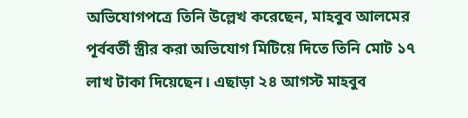অভিযোগপত্রে তিনি উল্লেখ করেছেন, মাহবুব আলমের পূর্ববর্তী স্ত্রীর করা অভিযোগ মিটিয়ে দিতে তিনি মোট ১৭ লাখ টাকা দিয়েছেন। এছাড়া ২৪ আগস্ট মাহবুব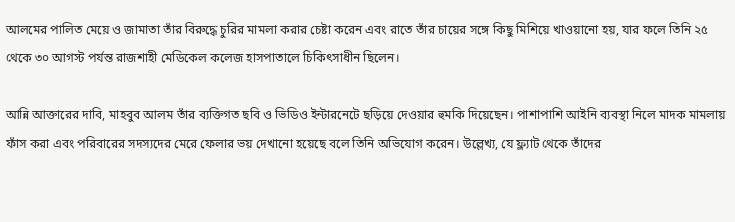আলমের পালিত মেয়ে ও জামাতা তাঁর বিরুদ্ধে চুরির মামলা করার চেষ্টা করেন এবং রাতে তাঁর চায়ের সঙ্গে কিছু মিশিয়ে খাওয়ানো হয়, যার ফলে তিনি ২৫ থেকে ৩০ আগস্ট পর্যন্ত রাজশাহী মেডিকেল কলেজ হাসপাতালে চিকিৎসাধীন ছিলেন।

আন্নি আক্তারের দাবি, মাহবুব আলম তাঁর ব্যক্তিগত ছবি ও ভিডিও ইন্টারনেটে ছড়িয়ে দেওয়ার হুমকি দিয়েছেন। পাশাপাশি আইনি ব্যবস্থা নিলে মাদক মামলায় ফাঁস করা এবং পরিবারের সদস্যদের মেরে ফেলার ভয় দেখানো হয়েছে বলে তিনি অভিযোগ করেন। উল্লেখ্য, যে ফ্ল্যাট থেকে তাঁদের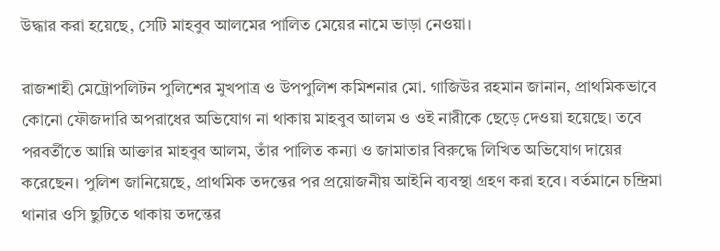উদ্ধার করা হয়েছে, সেটি মাহবুব আলমের পালিত মেয়ের নামে ভাড়া নেওয়া।

রাজশাহী মেট্রোপলিটন পুলিশের মুখপাত্র ও উপপুলিশ কমিশনার মো. গাজিউর রহমান জানান, প্রাথমিকভাবে কোনো ফৌজদারি অপরাধের অভিযোগ না থাকায় মাহবুব আলম ও ওই নারীকে ছেড়ে দেওয়া হয়েছে। তবে পরবর্তীতে আন্নি আক্তার মাহবুব আলম, তাঁর পালিত কন্যা ও জামাতার বিরুদ্ধে লিখিত অভিযোগ দায়ের করেছেন। পুলিশ জানিয়েছে, প্রাথমিক তদন্তের পর প্রয়োজনীয় আইনি ব্যবস্থা গ্রহণ করা হবে। বর্তমানে চন্দ্রিমা থানার ওসি ছুটিতে থাকায় তদন্তের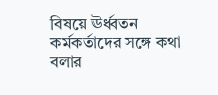বিষয়ে ঊর্ধ্বতন কর্মকর্তাদের সঙ্গে কথা বলার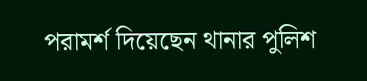পরামর্শ দিয়েছেন থানার পুলিশ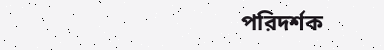পরিদর্শক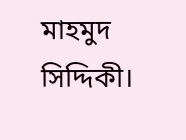মাহমুদ সিদ্দিকী।